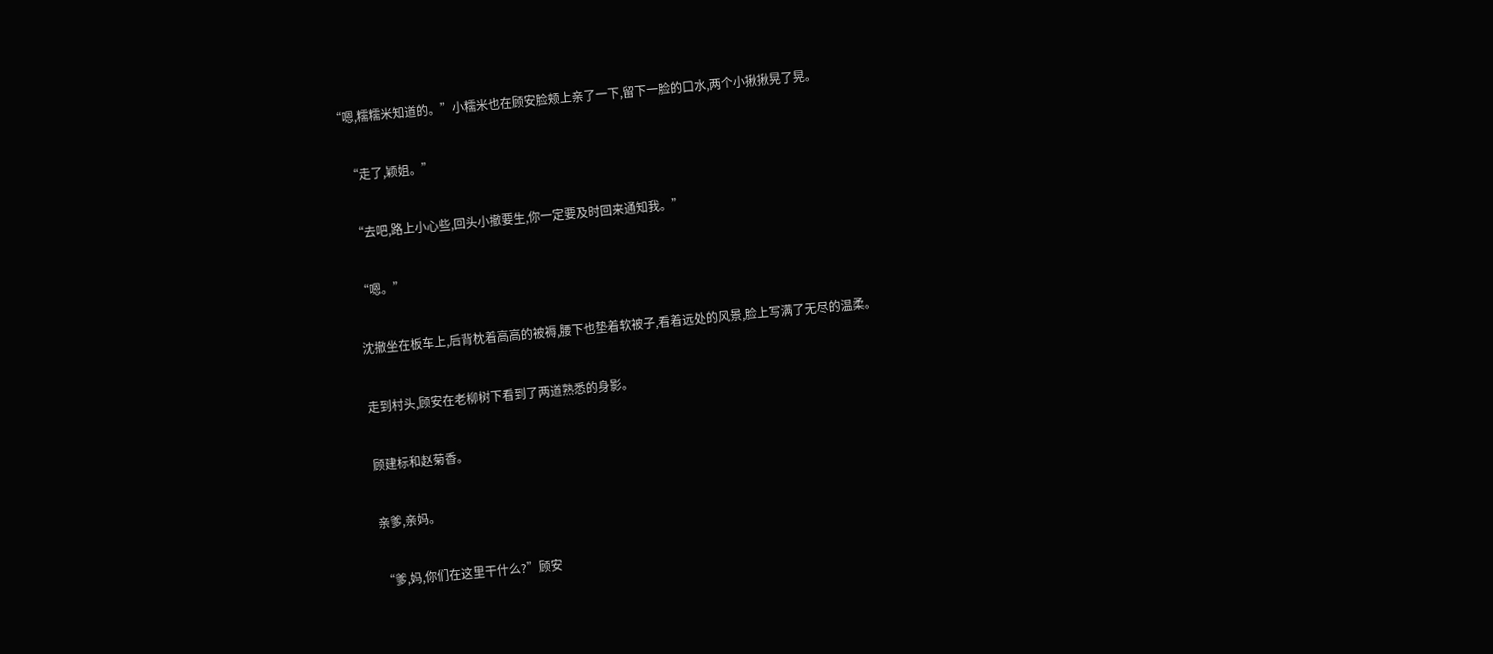“嗯,糯糯米知道的。”小糯米也在顾安脸颊上亲了一下,留下一脸的口水,两个小揪揪晃了晃。


    “走了,颖姐。”


    “去吧,路上小心些,回头小撤要生,你一定要及时回来通知我。”


    “嗯。”


    沈撤坐在板车上,后背枕着高高的被褥,腰下也垫着软被子,看着远处的风景,脸上写满了无尽的温柔。


    走到村头,顾安在老柳树下看到了两道熟悉的身影。


    顾建标和赵菊香。


    亲爹,亲妈。


    “爹,妈,你们在这里干什么?”顾安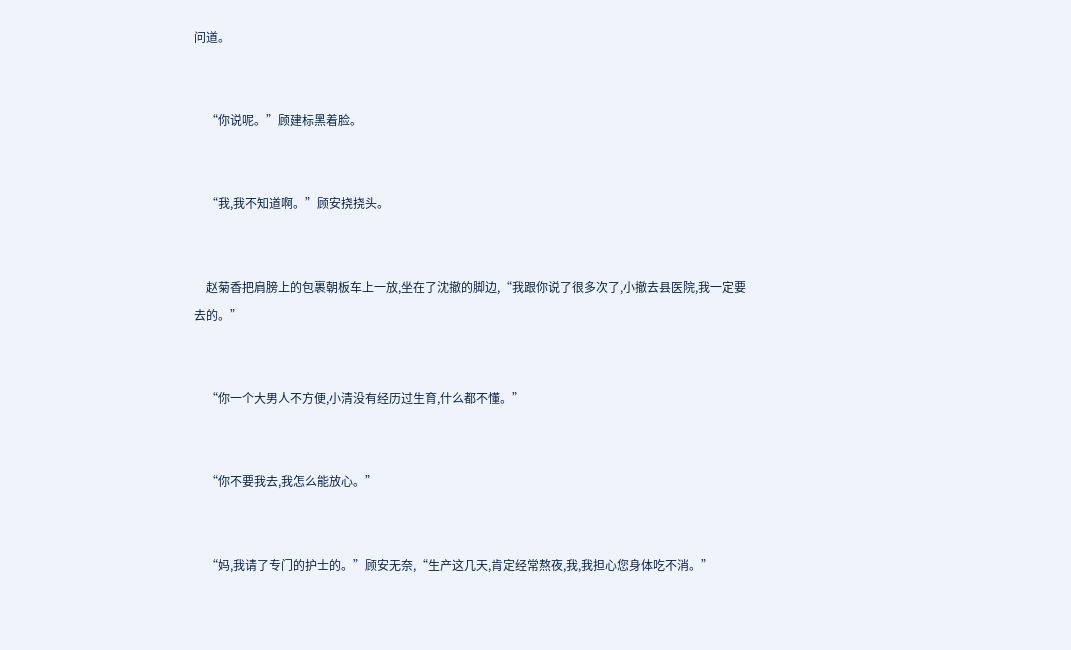问道。


    “你说呢。”顾建标黑着脸。


    “我,我不知道啊。”顾安挠挠头。


    赵菊香把肩膀上的包裹朝板车上一放,坐在了沈撤的脚边,“我跟你说了很多次了,小撤去县医院,我一定要去的。”


    “你一个大男人不方便,小清没有经历过生育,什么都不懂。”


    “你不要我去,我怎么能放心。”


    “妈,我请了专门的护士的。”顾安无奈,“生产这几天,肯定经常熬夜,我,我担心您身体吃不消。”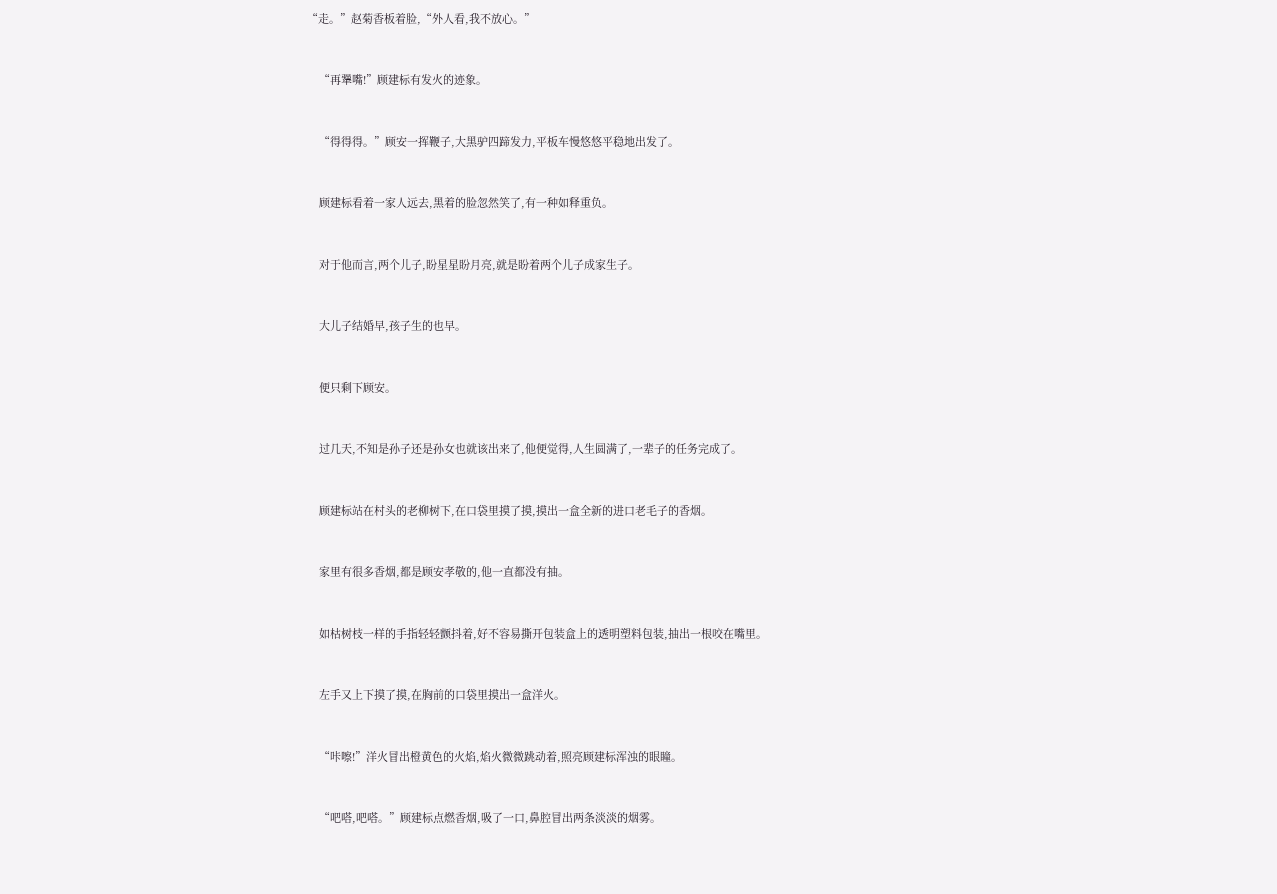“走。”赵菊香板着脸,“外人看,我不放心。”


    “再犟嘴!”顾建标有发火的迹象。


    “得得得。”顾安一挥鞭子,大黑驴四蹄发力,平板车慢悠悠平稳地出发了。


    顾建标看着一家人远去,黑着的脸忽然笑了,有一种如释重负。


    对于他而言,两个儿子,盼星星盼月亮,就是盼着两个儿子成家生子。


    大儿子结婚早,孩子生的也早。


    便只剩下顾安。


    过几天,不知是孙子还是孙女也就该出来了,他便觉得,人生圆满了,一辈子的任务完成了。


    顾建标站在村头的老柳树下,在口袋里摸了摸,摸出一盒全新的进口老毛子的香烟。


    家里有很多香烟,都是顾安孝敬的,他一直都没有抽。


    如枯树枝一样的手指轻轻颤抖着,好不容易撕开包装盒上的透明塑料包装,抽出一根咬在嘴里。


    左手又上下摸了摸,在胸前的口袋里摸出一盒洋火。


    “咔嚓!”洋火冒出橙黄色的火焰,焰火微微跳动着,照亮顾建标浑浊的眼瞳。


    “吧嗒,吧嗒。”顾建标点燃香烟,吸了一口,鼻腔冒出两条淡淡的烟雾。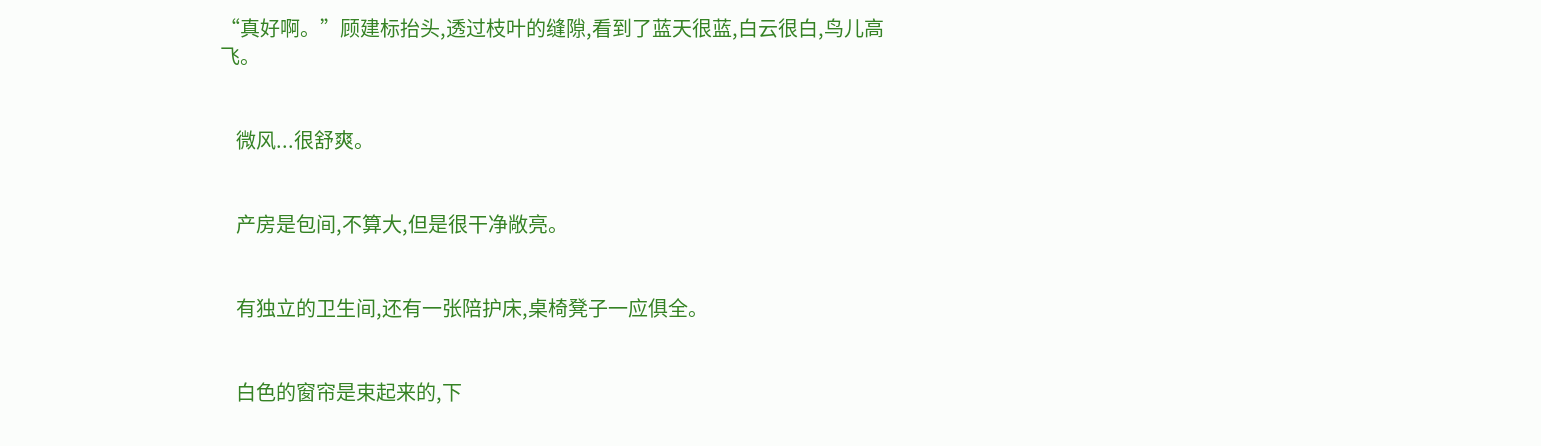“真好啊。”顾建标抬头,透过枝叶的缝隙,看到了蓝天很蓝,白云很白,鸟儿高飞。


    微风...很舒爽。


    产房是包间,不算大,但是很干净敞亮。


    有独立的卫生间,还有一张陪护床,桌椅凳子一应俱全。


    白色的窗帘是束起来的,下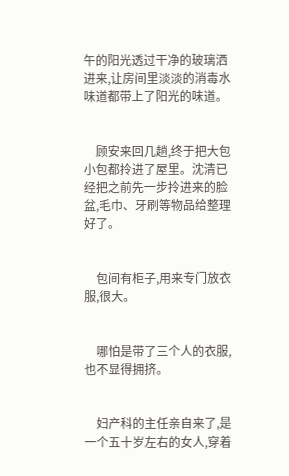午的阳光透过干净的玻璃洒进来,让房间里淡淡的消毒水味道都带上了阳光的味道。


    顾安来回几趟,终于把大包小包都拎进了屋里。沈清已经把之前先一步拎进来的脸盆,毛巾、牙刷等物品给整理好了。


    包间有柜子,用来专门放衣服,很大。


    哪怕是带了三个人的衣服,也不显得拥挤。


    妇产科的主任亲自来了,是一个五十岁左右的女人,穿着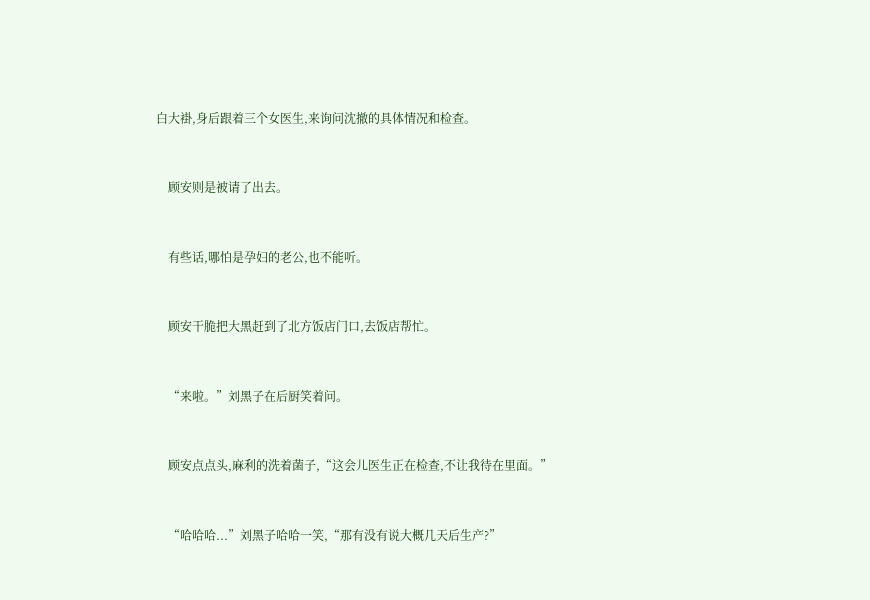白大褂,身后跟着三个女医生,来询问沈撤的具体情况和检查。


    顾安则是被请了出去。


    有些话,哪怕是孕妇的老公,也不能听。


    顾安干脆把大黑赶到了北方饭店门口,去饭店帮忙。


    “来啦。”刘黑子在后厨笑着问。


    顾安点点头,麻利的洗着菌子,“这会儿医生正在检查,不让我待在里面。”


    “哈哈哈...”刘黑子哈哈一笑,“那有没有说大概几天后生产?”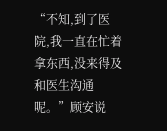“不知,到了医院,我一直在忙着拿东西,没来得及和医生沟通呢。”顾安说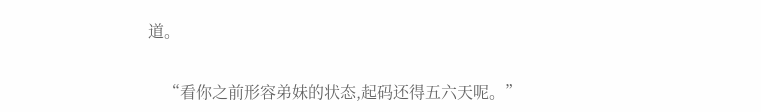道。


    “看你之前形容弟妹的状态,起码还得五六天呢。”